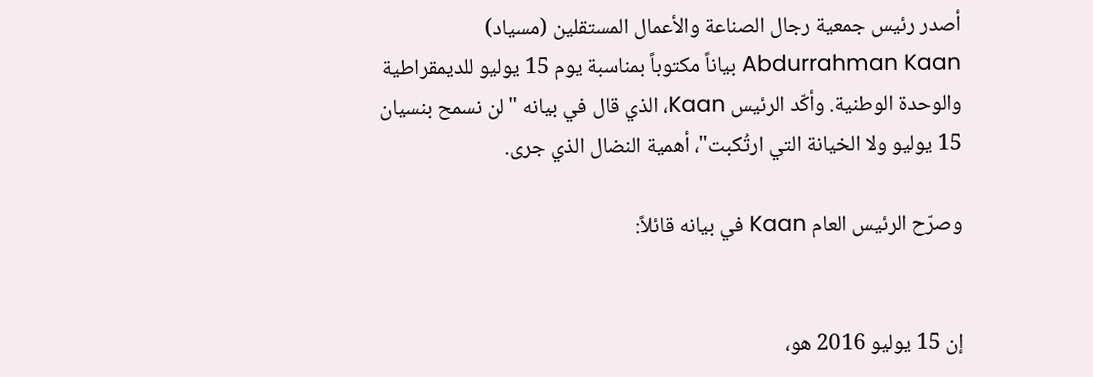أصدر رئيس جمعية رجال الصناعة والأعمال المستقلين (مسياد) Abdurrahman Kaan بياناً مكتوباً بمناسبة يوم 15 يوليو للديمقراطية والوحدة الوطنية. وأكّد الرئيس Kaan، الذي قال في بيانه "لن نسمح بنسيان 15 يوليو ولا الخيانة التي ارتُكبت"، أهمية النضال الذي جرى.

وصرّح الرئيس العام Kaan في بيانه قائلاً:


إن 15 يوليو 2016 هو،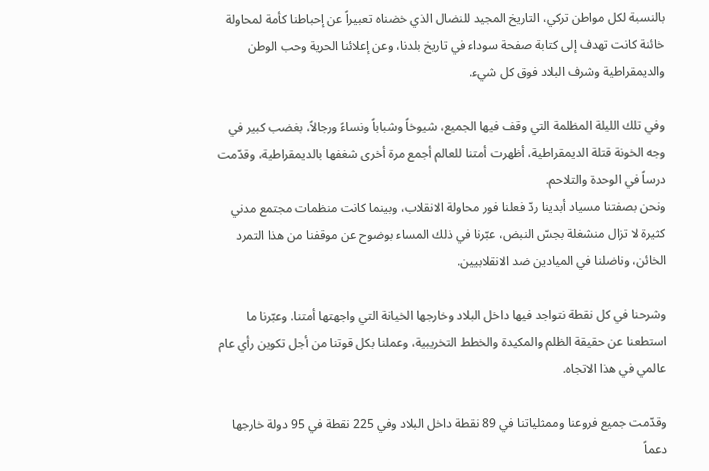بالنسبة لكل مواطن تركي، التاريخ المجيد للنضال الذي خضناه تعبيراً عن إحباطنا كأمة لمحاولة خائنة كانت تهدف إلى كتابة صفحة سوداء في تاريخ بلدنا، وعن إعلائنا الحرية وحب الوطن والديمقراطية وشرف البلاد فوق كل شيء.

وفي تلك الليلة المظلمة التي وقف فيها الجميع، شيوخاً وشباباً ونساءً ورجالاً، بغضب كبير في وجه الخونة قتلة الديمقراطية، أظهرت أمتنا للعالم أجمع مرة أخرى شغفها بالديمقراطية، وقدّمت درساً في الوحدة والتلاحم.
ونحن بصفتنا مسياد أبدينا ردّ فعلنا فور محاولة الانقلاب، وبينما كانت منظمات مجتمع مدني كثيرة لا تزال منشغلة بجسّ النبض، عبّرنا في ذلك المساء بوضوح عن موقفنا من هذا التمرد الخائن، وناضلنا في الميادين ضد الانقلابيين.

وشرحنا في كل نقطة نتواجد فيها داخل البلاد وخارجها الخيانة التي واجهتها أمتنا. وعبّرنا ما استطعنا عن حقيقة الظلم والمكيدة والخطط التخريبية، وعملنا بكل قوتنا من أجل تكوين رأي عام عالمي في هذا الاتجاه.

وقدّمت جميع فروعنا وممثلياتنا في 89 نقطة داخل البلاد وفي 225 نقطة في 95 دولة خارجها دعماً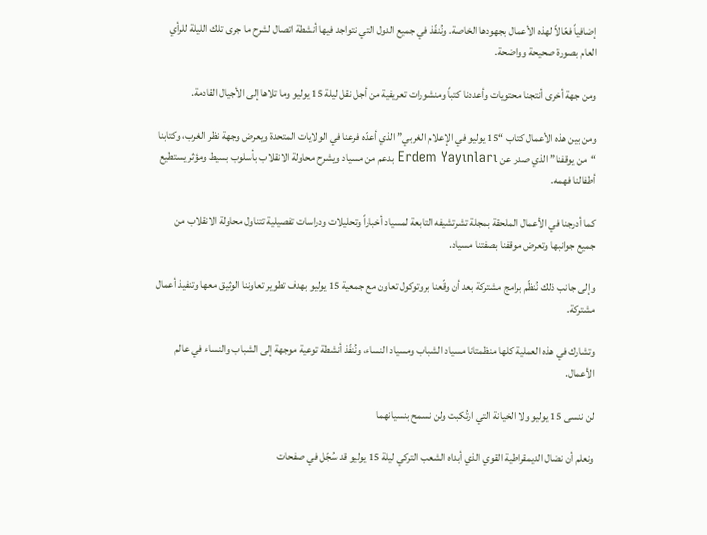إضافياً فعّالاً لهذه الأعمال بجهودها الخاصة. ونُنفّذ في جميع الدول التي نتواجد فيها أنشطة اتصال لشرح ما جرى تلك الليلة للرأي العام بصورة صحيحة وواضحة.

ومن جهة أخرى أنتجنا محتويات وأعددنا كتباً ومنشورات تعريفية من أجل نقل ليلة 15 يوليو وما تلاها إلى الأجيال القادمة.

ومن بين هذه الأعمال كتاب “15 يوليو في الإعلام الغربي” الذي أعدّه فرعنا في الولايات المتحدة ويعرض وجهة نظر الغرب، وكتابنا “من يوقفنا” الذي صدر عن Erdem Yayınları بدعم من مسياد ويشرح محاولة الانقلاب بأسلوب بسيط ومؤثر يستطيع أطفالنا فهمه.

كما أدرجنا في الأعمال الملحقة بمجلة تشرتشيفه التابعة لمسياد أخباراً وتحليلات ودراسات تفصيلية تتناول محاولة الانقلاب من جميع جوانبها وتعرض موقفنا بصفتنا مسياد.

وإلى جانب ذلك نُنظّم برامج مشتركة بعد أن وقّعنا بروتوكول تعاون مع جمعية 15 يوليو بهدف تطوير تعاوننا الوثيق معها وتنفيذ أعمال مشتركة.

وتشارك في هذه العملية كلها منظمتانا مسياد الشباب ومسياد النساء، ونُنفّذ أنشطة توعية موجهة إلى الشباب والنساء في عالم الأعمال.

لن ننسى 15 يوليو ولا الخيانة التي ارتُكبت ولن نسمح بنسيانهما

ونعلم أن نضال الديمقراطية القوي الذي أبداه الشعب التركي ليلة 15 يوليو قد سُجّل في صفحات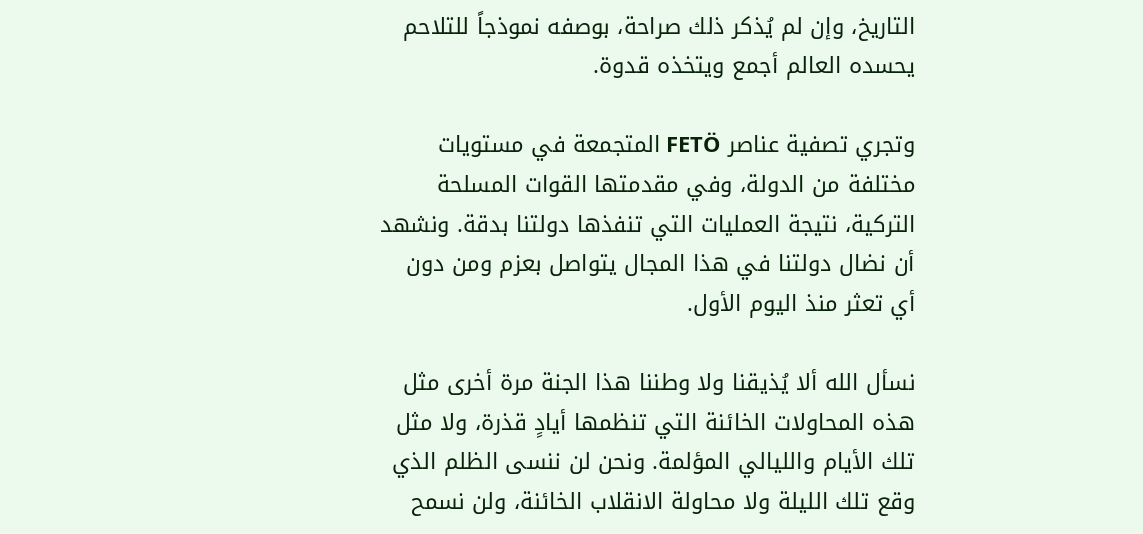التاريخ، وإن لم يُذكر ذلك صراحة، بوصفه نموذجاً للتلاحم يحسده العالم أجمع ويتخذه قدوة.

وتجري تصفية عناصر FETÖ المتجمعة في مستويات مختلفة من الدولة، وفي مقدمتها القوات المسلحة التركية، نتيجة العمليات التي تنفذها دولتنا بدقة. ونشهد أن نضال دولتنا في هذا المجال يتواصل بعزم ومن دون أي تعثر منذ اليوم الأول.

نسأل الله ألا يُذيقنا ولا وطننا هذا الجنة مرة أخرى مثل هذه المحاولات الخائنة التي تنظمها أيادٍ قذرة، ولا مثل تلك الأيام والليالي المؤلمة. ونحن لن ننسى الظلم الذي وقع تلك الليلة ولا محاولة الانقلاب الخائنة، ولن نسمح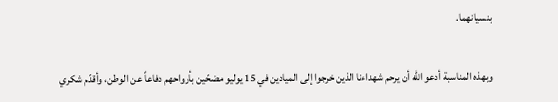بنسيانهما.

وبهذه المناسبة أدعو الله أن يرحم شهداءنا الذين خرجوا إلى الميادين في 15 يوليو مضحّين بأرواحهم دفاعاً عن الوطن، وأقدّم شكري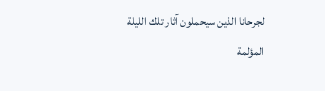لجرحانا الذين سيحملون آثار تلك الليلة المؤلمة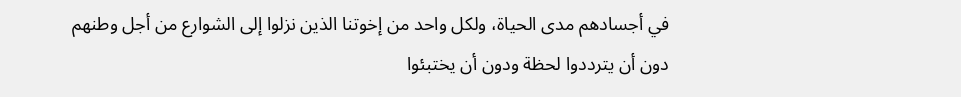في أجسادهم مدى الحياة، ولكل واحد من إخوتنا الذين نزلوا إلى الشوارع من أجل وطنهم دون أن يترددوا لحظة ودون أن يختبئوا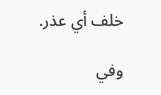خلف أي عذر.

وفي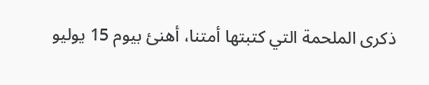ذكرى الملحمة التي كتبتها أمتنا، أهنئ بيوم 15 يوليو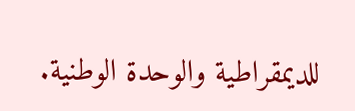للديمقراطية والوحدة الوطنية.